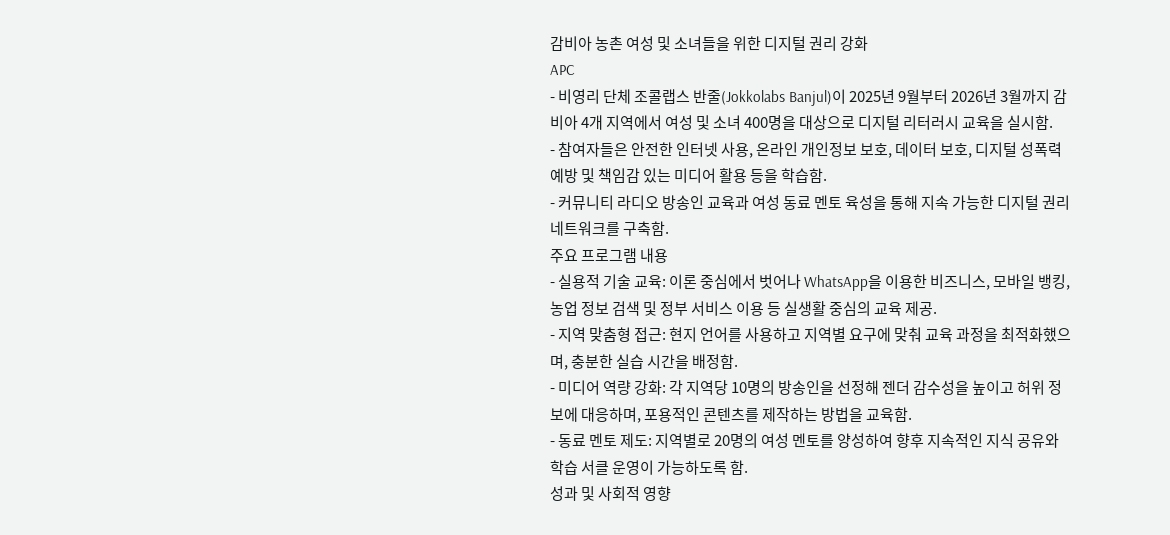감비아 농촌 여성 및 소녀들을 위한 디지털 권리 강화
APC
- 비영리 단체 조콜랩스 반줄(Jokkolabs Banjul)이 2025년 9월부터 2026년 3월까지 감비아 4개 지역에서 여성 및 소녀 400명을 대상으로 디지털 리터러시 교육을 실시함.
- 참여자들은 안전한 인터넷 사용, 온라인 개인정보 보호, 데이터 보호, 디지털 성폭력 예방 및 책임감 있는 미디어 활용 등을 학습함.
- 커뮤니티 라디오 방송인 교육과 여성 동료 멘토 육성을 통해 지속 가능한 디지털 권리 네트워크를 구축함.
주요 프로그램 내용
- 실용적 기술 교육: 이론 중심에서 벗어나 WhatsApp을 이용한 비즈니스, 모바일 뱅킹, 농업 정보 검색 및 정부 서비스 이용 등 실생활 중심의 교육 제공.
- 지역 맞춤형 접근: 현지 언어를 사용하고 지역별 요구에 맞춰 교육 과정을 최적화했으며, 충분한 실습 시간을 배정함.
- 미디어 역량 강화: 각 지역당 10명의 방송인을 선정해 젠더 감수성을 높이고 허위 정보에 대응하며, 포용적인 콘텐츠를 제작하는 방법을 교육함.
- 동료 멘토 제도: 지역별로 20명의 여성 멘토를 양성하여 향후 지속적인 지식 공유와 학습 서클 운영이 가능하도록 함.
성과 및 사회적 영향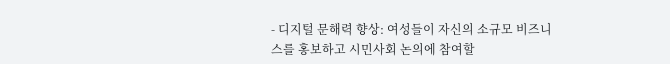- 디지털 문해력 향상: 여성들이 자신의 소규모 비즈니스를 홍보하고 시민사회 논의에 참여할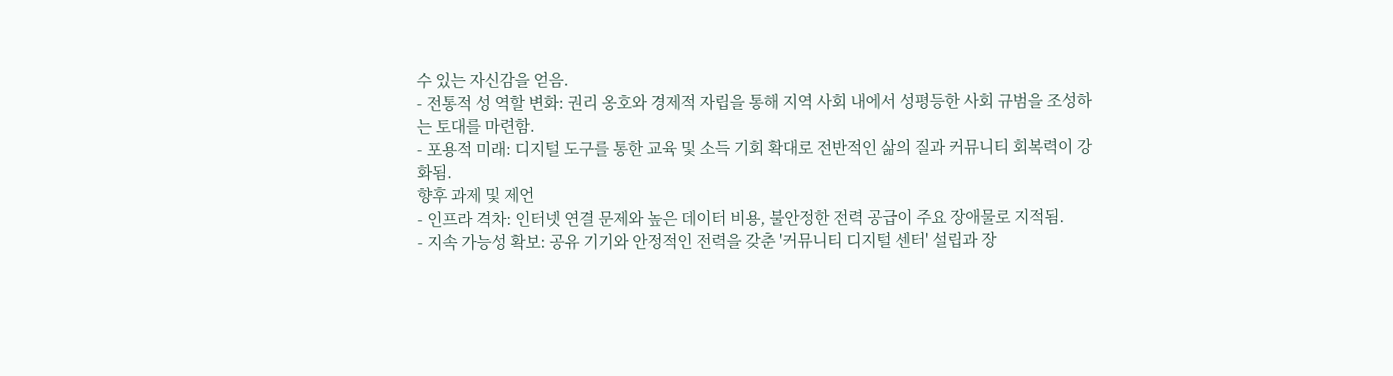수 있는 자신감을 얻음.
- 전통적 성 역할 변화: 권리 옹호와 경제적 자립을 통해 지역 사회 내에서 성평등한 사회 규범을 조성하는 토대를 마련함.
- 포용적 미래: 디지털 도구를 통한 교육 및 소득 기회 확대로 전반적인 삶의 질과 커뮤니티 회복력이 강화됨.
향후 과제 및 제언
- 인프라 격차: 인터넷 연결 문제와 높은 데이터 비용, 불안정한 전력 공급이 주요 장애물로 지적됨.
- 지속 가능성 확보: 공유 기기와 안정적인 전력을 갖춘 '커뮤니티 디지털 센터' 설립과 장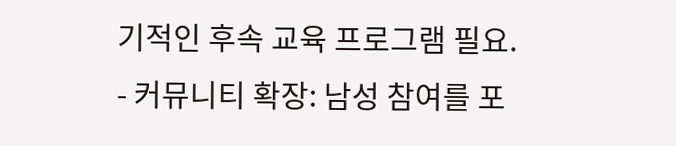기적인 후속 교육 프로그램 필요.
- 커뮤니티 확장: 남성 참여를 포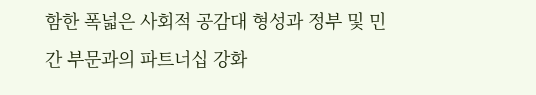함한 폭넓은 사회적 공감대 형성과 정부 및 민간 부문과의 파트너십 강화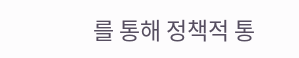를 통해 정책적 통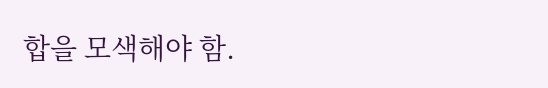합을 모색해야 함.